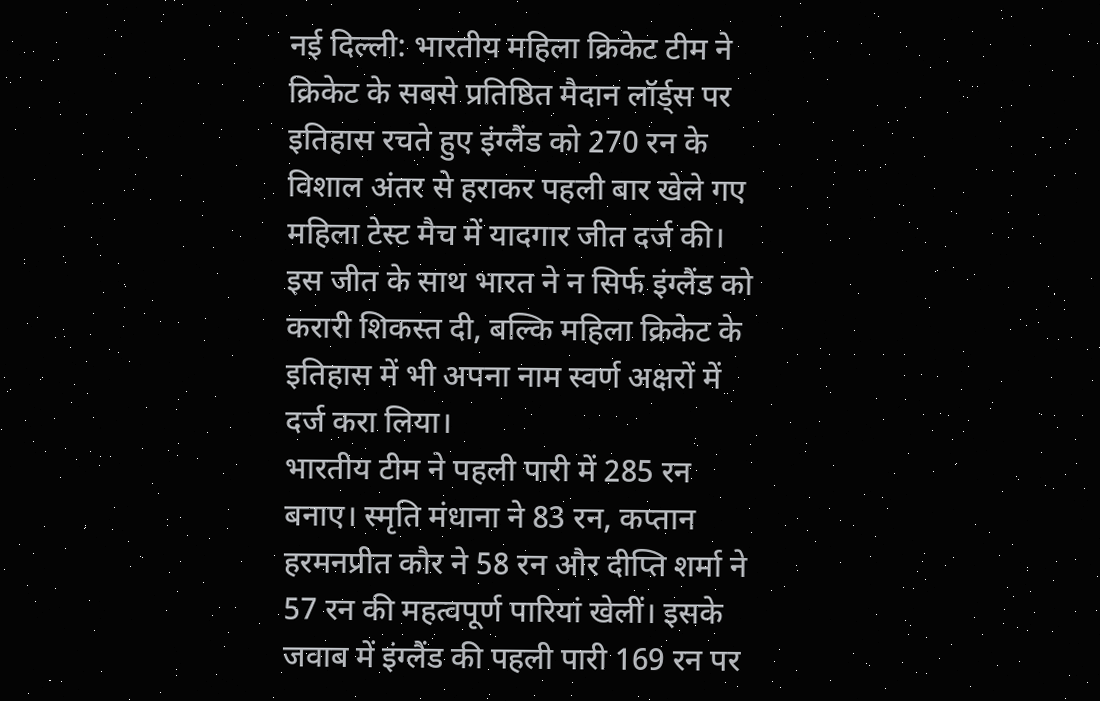नई दिल्ली: भारतीय महिला क्रिकेट टीम ने क्रिकेट के सबसे प्रतिष्ठित मैदान लॉर्ड्स पर इतिहास रचते हुए इंग्लैंड को 270 रन के विशाल अंतर से हराकर पहली बार खेले गए महिला टेस्ट मैच में यादगार जीत दर्ज की। इस जीत के साथ भारत ने न सिर्फ इंग्लैंड को करारी शिकस्त दी, बल्कि महिला क्रिकेट के इतिहास में भी अपना नाम स्वर्ण अक्षरों में दर्ज करा लिया।
भारतीय टीम ने पहली पारी में 285 रन बनाए। स्मृति मंधाना ने 83 रन, कप्तान हरमनप्रीत कौर ने 58 रन और दीप्ति शर्मा ने 57 रन की महत्वपूर्ण पारियां खेलीं। इसके जवाब में इंग्लैंड की पहली पारी 169 रन पर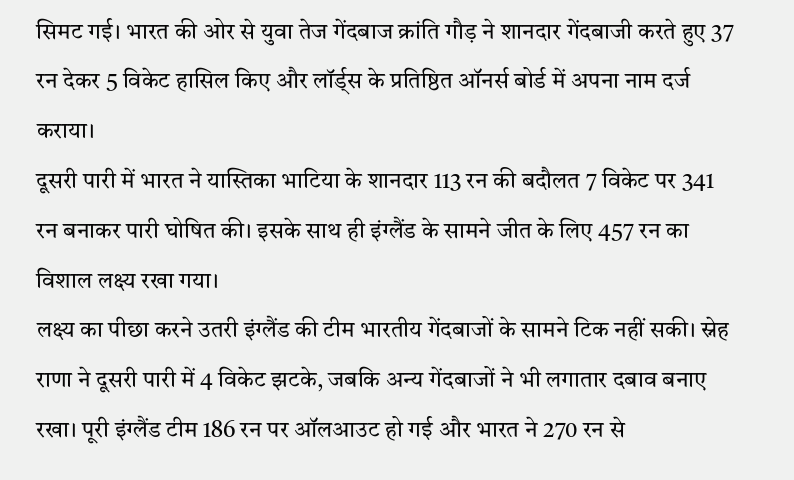सिमट गई। भारत की ओर से युवा तेज गेंदबाज क्रांति गौड़ ने शानदार गेंदबाजी करते हुए 37 रन देकर 5 विकेट हासिल किए और लॉर्ड्स के प्रतिष्ठित ऑनर्स बोर्ड में अपना नाम दर्ज कराया।
दूसरी पारी में भारत ने यास्तिका भाटिया के शानदार 113 रन की बदौलत 7 विकेट पर 341 रन बनाकर पारी घोषित की। इसके साथ ही इंग्लैंड के सामने जीत के लिए 457 रन का विशाल लक्ष्य रखा गया।
लक्ष्य का पीछा करने उतरी इंग्लैंड की टीम भारतीय गेंदबाजों के सामने टिक नहीं सकी। स्नेह राणा ने दूसरी पारी में 4 विकेट झटके, जबकि अन्य गेंदबाजों ने भी लगातार दबाव बनाए रखा। पूरी इंग्लैंड टीम 186 रन पर ऑलआउट हो गई और भारत ने 270 रन से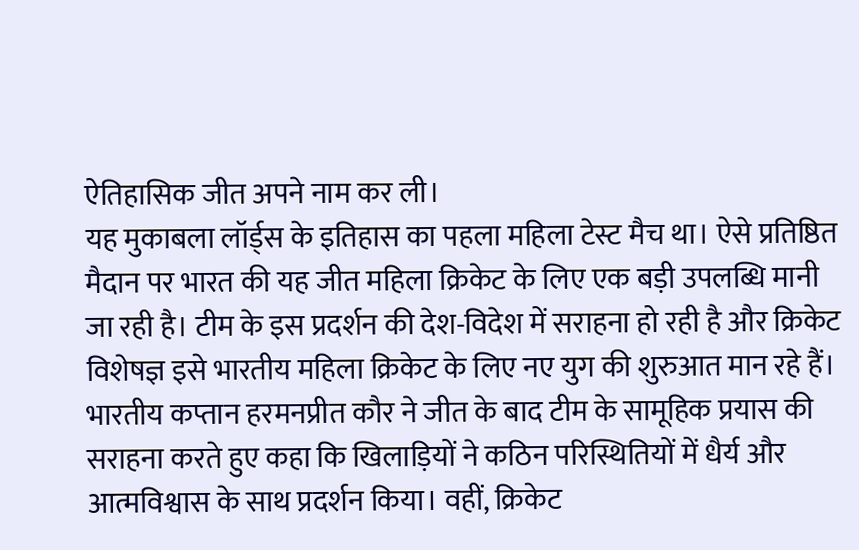ऐतिहासिक जीत अपने नाम कर ली।
यह मुकाबला लॉर्ड्स के इतिहास का पहला महिला टेस्ट मैच था। ऐसे प्रतिष्ठित मैदान पर भारत की यह जीत महिला क्रिकेट के लिए एक बड़ी उपलब्धि मानी जा रही है। टीम के इस प्रदर्शन की देश-विदेश में सराहना हो रही है और क्रिकेट विशेषज्ञ इसे भारतीय महिला क्रिकेट के लिए नए युग की शुरुआत मान रहे हैं।
भारतीय कप्तान हरमनप्रीत कौर ने जीत के बाद टीम के सामूहिक प्रयास की सराहना करते हुए कहा कि खिलाड़ियों ने कठिन परिस्थितियों में धैर्य और आत्मविश्वास के साथ प्रदर्शन किया। वहीं, क्रिकेट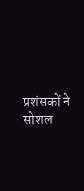प्रशंसकों ने सोशल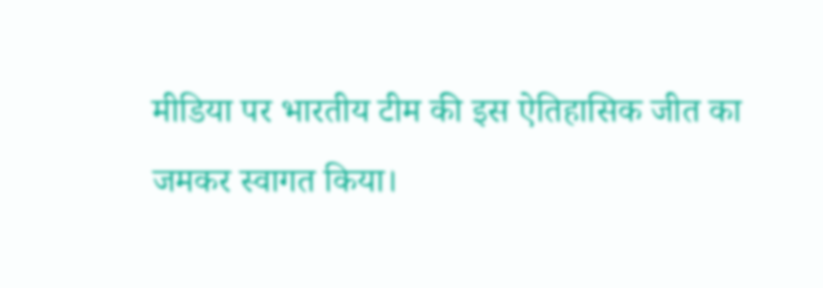मीडिया पर भारतीय टीम की इस ऐतिहासिक जीत का जमकर स्वागत किया।